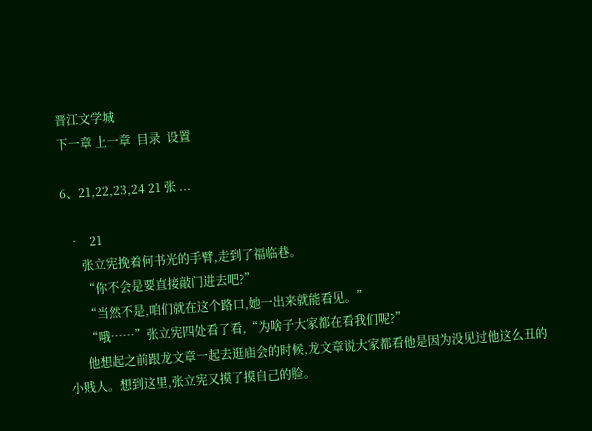晋江文学城
下一章 上一章  目录  设置

6、21,22,23,24 21 张 ...

  •   21
      张立宪挽着何书光的手臂,走到了福临巷。
      “你不会是要直接敲门进去吧?”
      “当然不是,咱们就在这个路口,她一出来就能看见。”
      “哦……”张立宪四处看了看,“为啥子大家都在看我们呢?”
      他想起之前跟龙文章一起去逛庙会的时候,龙文章说大家都看他是因为没见过他这么丑的小贱人。想到这里,张立宪又摸了摸自己的脸。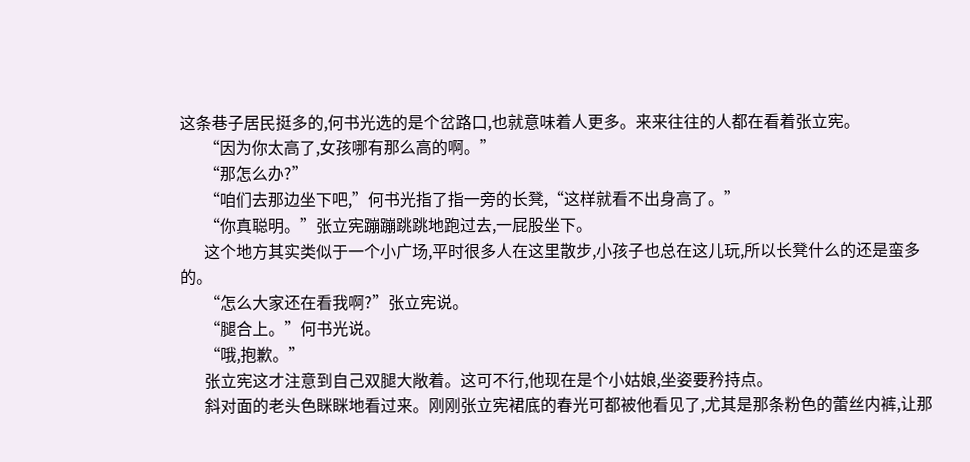这条巷子居民挺多的,何书光选的是个岔路口,也就意味着人更多。来来往往的人都在看着张立宪。
      “因为你太高了,女孩哪有那么高的啊。”
      “那怎么办?”
      “咱们去那边坐下吧,”何书光指了指一旁的长凳,“这样就看不出身高了。”
      “你真聪明。”张立宪蹦蹦跳跳地跑过去,一屁股坐下。
      这个地方其实类似于一个小广场,平时很多人在这里散步,小孩子也总在这儿玩,所以长凳什么的还是蛮多的。
      “怎么大家还在看我啊?”张立宪说。
      “腿合上。”何书光说。
      “哦,抱歉。”
      张立宪这才注意到自己双腿大敞着。这可不行,他现在是个小姑娘,坐姿要矜持点。
      斜对面的老头色眯眯地看过来。刚刚张立宪裙底的春光可都被他看见了,尤其是那条粉色的蕾丝内裤,让那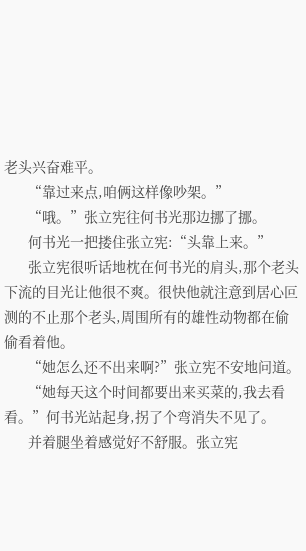老头兴奋难平。
      “靠过来点,咱俩这样像吵架。”
      “哦。”张立宪往何书光那边挪了挪。
      何书光一把搂住张立宪:“头靠上来。”
      张立宪很听话地枕在何书光的肩头,那个老头下流的目光让他很不爽。很快他就注意到居心叵测的不止那个老头,周围所有的雄性动物都在偷偷看着他。
      “她怎么还不出来啊?”张立宪不安地问道。
      “她每天这个时间都要出来买菜的,我去看看。”何书光站起身,拐了个弯消失不见了。
      并着腿坐着感觉好不舒服。张立宪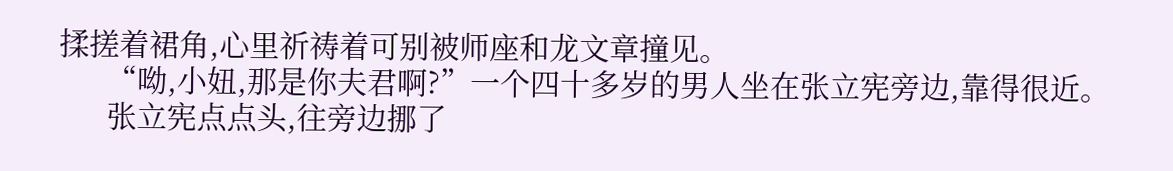揉搓着裙角,心里祈祷着可别被师座和龙文章撞见。
      “呦,小妞,那是你夫君啊?”一个四十多岁的男人坐在张立宪旁边,靠得很近。
      张立宪点点头,往旁边挪了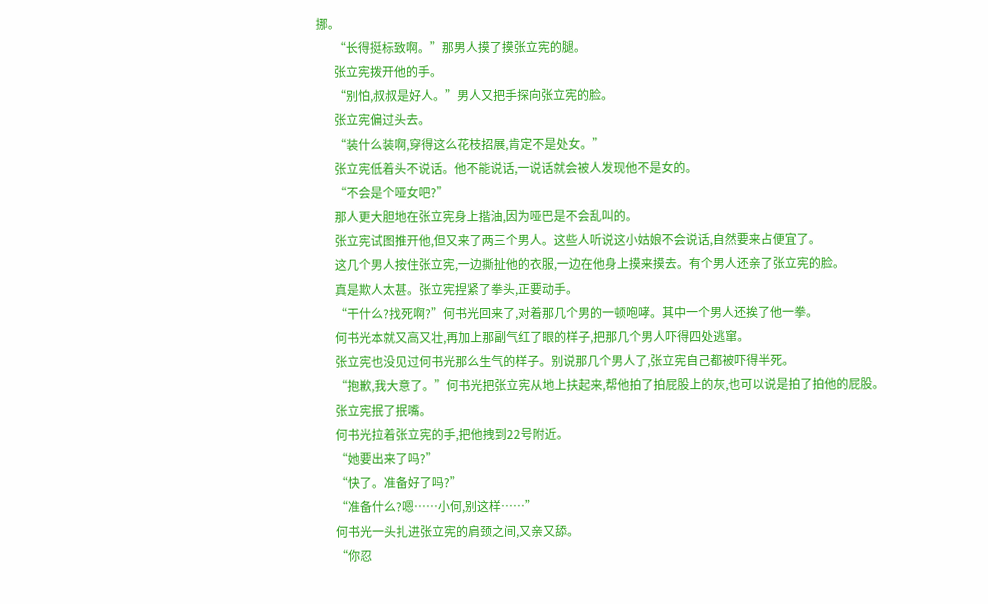挪。
      “长得挺标致啊。”那男人摸了摸张立宪的腿。
      张立宪拨开他的手。
      “别怕,叔叔是好人。”男人又把手探向张立宪的脸。
      张立宪偏过头去。
      “装什么装啊,穿得这么花枝招展,肯定不是处女。”
      张立宪低着头不说话。他不能说话,一说话就会被人发现他不是女的。
      “不会是个哑女吧?”
      那人更大胆地在张立宪身上揩油,因为哑巴是不会乱叫的。
      张立宪试图推开他,但又来了两三个男人。这些人听说这小姑娘不会说话,自然要来占便宜了。
      这几个男人按住张立宪,一边撕扯他的衣服,一边在他身上摸来摸去。有个男人还亲了张立宪的脸。
      真是欺人太甚。张立宪捏紧了拳头,正要动手。
      “干什么?找死啊?”何书光回来了,对着那几个男的一顿咆哮。其中一个男人还挨了他一拳。
      何书光本就又高又壮,再加上那副气红了眼的样子,把那几个男人吓得四处逃窜。
      张立宪也没见过何书光那么生气的样子。别说那几个男人了,张立宪自己都被吓得半死。
      “抱歉,我大意了。”何书光把张立宪从地上扶起来,帮他拍了拍屁股上的灰,也可以说是拍了拍他的屁股。
      张立宪抿了抿嘴。
      何书光拉着张立宪的手,把他拽到22号附近。
      “她要出来了吗?”
      “快了。准备好了吗?”
      “准备什么?嗯……小何,别这样……”
      何书光一头扎进张立宪的肩颈之间,又亲又舔。
      “你忍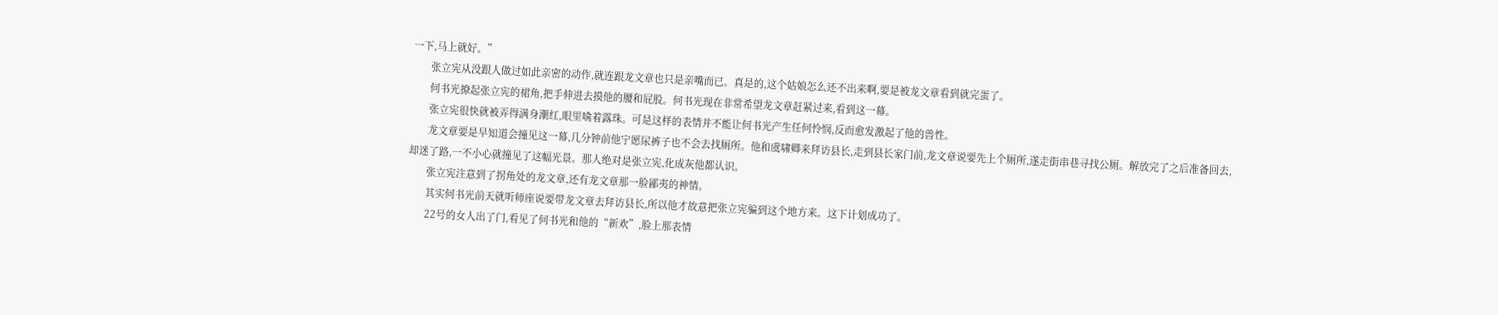一下,马上就好。”
      张立宪从没跟人做过如此亲密的动作,就连跟龙文章也只是亲嘴而已。真是的,这个姑娘怎么还不出来啊,要是被龙文章看到就完蛋了。
      何书光撩起张立宪的裙角,把手伸进去摸他的腰和屁股。何书光现在非常希望龙文章赶紧过来,看到这一幕。
      张立宪很快就被弄得满身潮红,眼里噙着露珠。可是这样的表情并不能让何书光产生任何怜悯,反而愈发激起了他的兽性。
      龙文章要是早知道会撞见这一幕,几分钟前他宁愿尿裤子也不会去找厕所。他和虞啸卿来拜访县长,走到县长家门前,龙文章说要先上个厕所,遂走街串巷寻找公厕。解放完了之后准备回去,却迷了路,一不小心就撞见了这幅光景。那人绝对是张立宪,化成灰他都认识。
      张立宪注意到了拐角处的龙文章,还有龙文章那一脸鄙夷的神情。
      其实何书光前天就听师座说要带龙文章去拜访县长,所以他才故意把张立宪骗到这个地方来。这下计划成功了。
      22号的女人出了门,看见了何书光和他的“新欢”,脸上那表情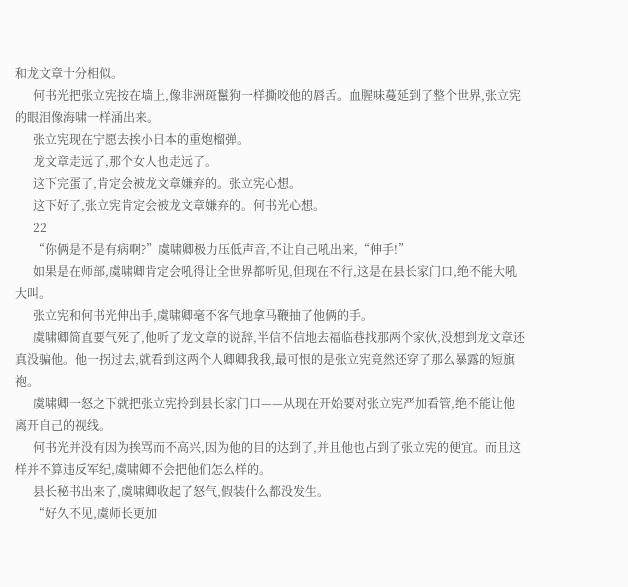和龙文章十分相似。
      何书光把张立宪按在墙上,像非洲斑鬣狗一样撕咬他的唇舌。血腥味蔓延到了整个世界,张立宪的眼泪像海啸一样涌出来。
      张立宪现在宁愿去挨小日本的重炮榴弹。
      龙文章走远了,那个女人也走远了。
      这下完蛋了,肯定会被龙文章嫌弃的。张立宪心想。
      这下好了,张立宪肯定会被龙文章嫌弃的。何书光心想。
      22
      “你俩是不是有病啊?”虞啸卿极力压低声音,不让自己吼出来,“伸手!”
      如果是在师部,虞啸卿肯定会吼得让全世界都听见,但现在不行,这是在县长家门口,绝不能大吼大叫。
      张立宪和何书光伸出手,虞啸卿毫不客气地拿马鞭抽了他俩的手。
      虞啸卿简直要气死了,他听了龙文章的说辞,半信不信地去福临巷找那两个家伙,没想到龙文章还真没骗他。他一拐过去,就看到这两个人卿卿我我,最可恨的是张立宪竟然还穿了那么暴露的短旗袍。
      虞啸卿一怒之下就把张立宪拎到县长家门口——从现在开始要对张立宪严加看管,绝不能让他离开自己的视线。
      何书光并没有因为挨骂而不高兴,因为他的目的达到了,并且他也占到了张立宪的便宜。而且这样并不算违反军纪,虞啸卿不会把他们怎么样的。
      县长秘书出来了,虞啸卿收起了怒气,假装什么都没发生。
      “好久不见,虞师长更加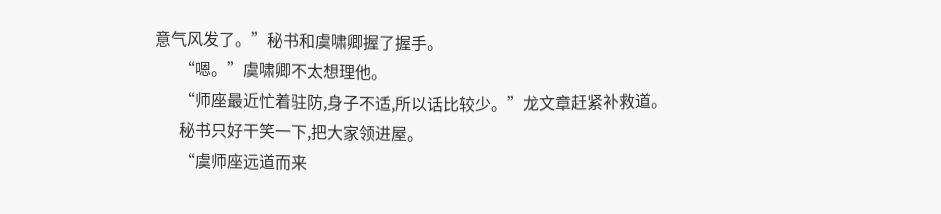意气风发了。”秘书和虞啸卿握了握手。
      “嗯。”虞啸卿不太想理他。
      “师座最近忙着驻防,身子不适,所以话比较少。”龙文章赶紧补救道。
      秘书只好干笑一下,把大家领进屋。
      “虞师座远道而来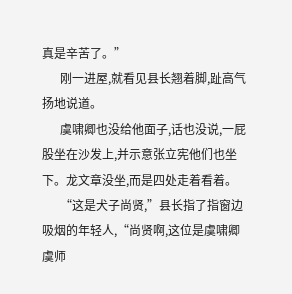真是辛苦了。”
      刚一进屋,就看见县长翘着脚,趾高气扬地说道。
      虞啸卿也没给他面子,话也没说,一屁股坐在沙发上,并示意张立宪他们也坐下。龙文章没坐,而是四处走着看着。
      “这是犬子尚贤,”县长指了指窗边吸烟的年轻人,“尚贤啊,这位是虞啸卿虞师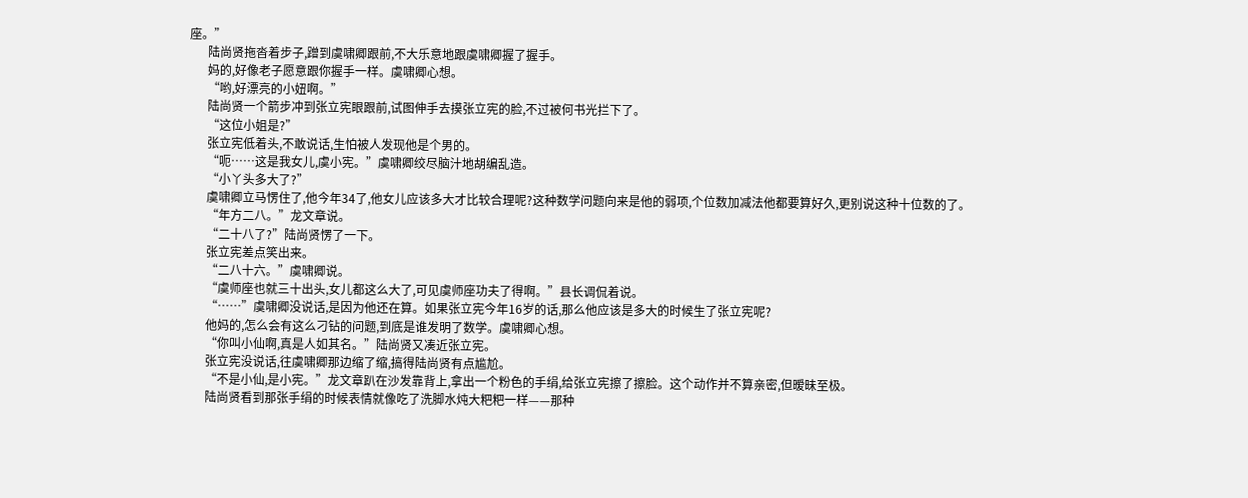座。”
      陆尚贤拖沓着步子,蹭到虞啸卿跟前,不大乐意地跟虞啸卿握了握手。
      妈的,好像老子愿意跟你握手一样。虞啸卿心想。
      “哟,好漂亮的小妞啊。”
      陆尚贤一个箭步冲到张立宪眼跟前,试图伸手去摸张立宪的脸,不过被何书光拦下了。
      “这位小姐是?”
      张立宪低着头,不敢说话,生怕被人发现他是个男的。
      “呃……这是我女儿,虞小宪。”虞啸卿绞尽脑汁地胡编乱造。
      “小丫头多大了?”
      虞啸卿立马愣住了,他今年34了,他女儿应该多大才比较合理呢?这种数学问题向来是他的弱项,个位数加减法他都要算好久,更别说这种十位数的了。
      “年方二八。”龙文章说。
      “二十八了?”陆尚贤愣了一下。
      张立宪差点笑出来。
      “二八十六。”虞啸卿说。
      “虞师座也就三十出头,女儿都这么大了,可见虞师座功夫了得啊。”县长调侃着说。
      “……”虞啸卿没说话,是因为他还在算。如果张立宪今年16岁的话,那么他应该是多大的时候生了张立宪呢?
      他妈的,怎么会有这么刁钻的问题,到底是谁发明了数学。虞啸卿心想。
      “你叫小仙啊,真是人如其名。”陆尚贤又凑近张立宪。
      张立宪没说话,往虞啸卿那边缩了缩,搞得陆尚贤有点尴尬。
      “不是小仙,是小宪。”龙文章趴在沙发靠背上,拿出一个粉色的手绢,给张立宪擦了擦脸。这个动作并不算亲密,但暧昧至极。
      陆尚贤看到那张手绢的时候表情就像吃了洗脚水炖大粑粑一样——那种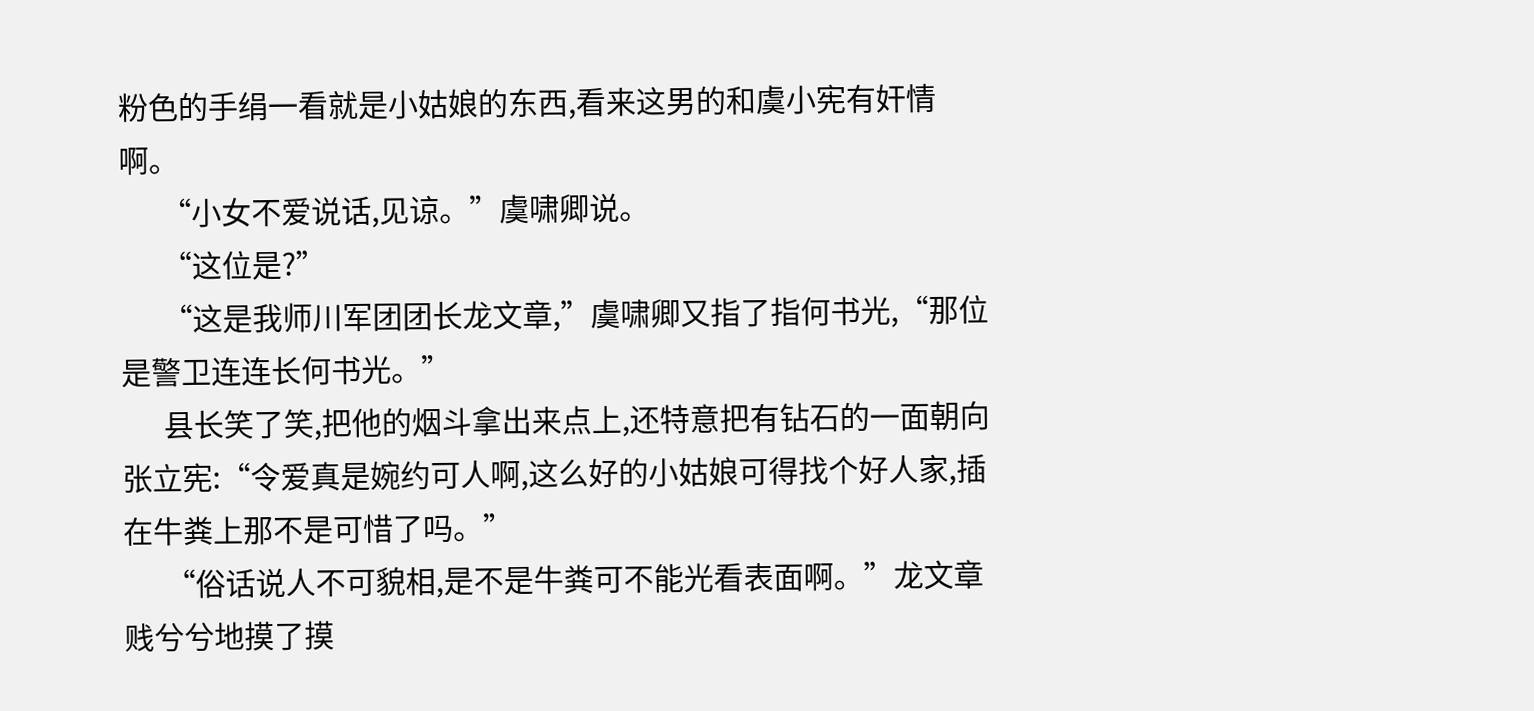粉色的手绢一看就是小姑娘的东西,看来这男的和虞小宪有奸情啊。
      “小女不爱说话,见谅。”虞啸卿说。
      “这位是?”
      “这是我师川军团团长龙文章,”虞啸卿又指了指何书光,“那位是警卫连连长何书光。”
      县长笑了笑,把他的烟斗拿出来点上,还特意把有钻石的一面朝向张立宪:“令爱真是婉约可人啊,这么好的小姑娘可得找个好人家,插在牛粪上那不是可惜了吗。”
      “俗话说人不可貌相,是不是牛粪可不能光看表面啊。”龙文章贱兮兮地摸了摸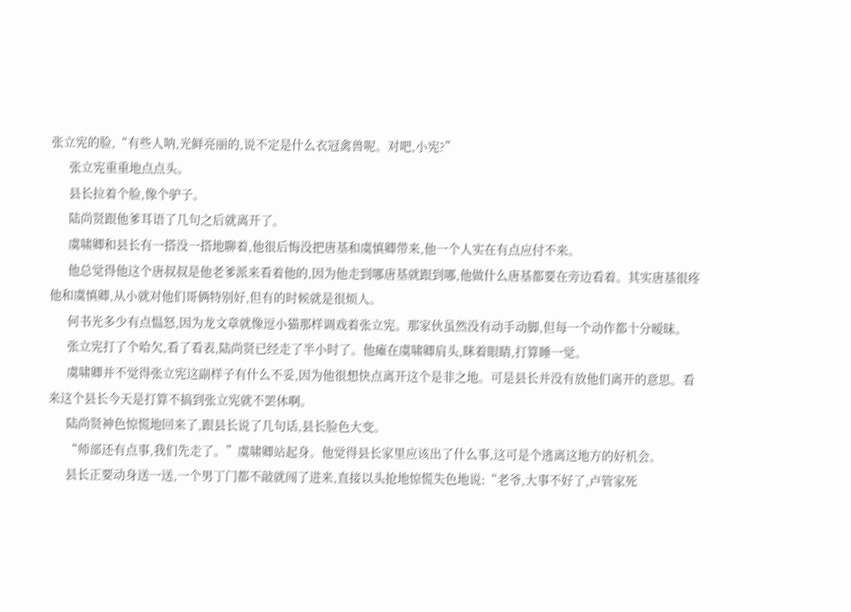张立宪的脸,“有些人呐,光鲜亮丽的,说不定是什么衣冠禽兽呢。对吧,小宪?”
      张立宪重重地点点头。
      县长拉着个脸,像个驴子。
      陆尚贤跟他爹耳语了几句之后就离开了。
      虞啸卿和县长有一搭没一搭地聊着,他很后悔没把唐基和虞慎卿带来,他一个人实在有点应付不来。
      他总觉得他这个唐叔叔是他老爹派来看着他的,因为他走到哪唐基就跟到哪,他做什么唐基都要在旁边看着。其实唐基很疼他和虞慎卿,从小就对他们哥俩特别好,但有的时候就是很烦人。
      何书光多少有点愠怒,因为龙文章就像逗小猫那样调戏着张立宪。那家伙虽然没有动手动脚,但每一个动作都十分暧昧。
      张立宪打了个哈欠,看了看表,陆尚贤已经走了半小时了。他瘫在虞啸卿肩头,眯着眼睛,打算睡一觉。
      虞啸卿并不觉得张立宪这副样子有什么不妥,因为他很想快点离开这个是非之地。可是县长并没有放他们离开的意思。看来这个县长今天是打算不搞到张立宪就不罢休啊。
      陆尚贤神色惊慌地回来了,跟县长说了几句话,县长脸色大变。
      “师部还有点事,我们先走了。”虞啸卿站起身。他觉得县长家里应该出了什么事,这可是个逃离这地方的好机会。
      县长正要动身送一送,一个男丁门都不敲就闯了进来,直接以头抢地惊慌失色地说:“老爷,大事不好了,卢管家死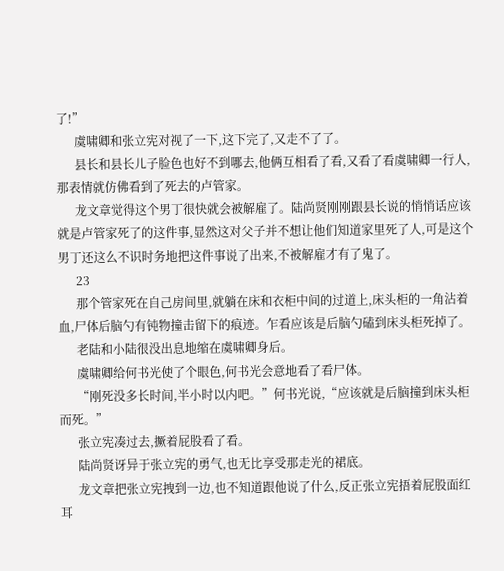了!”
      虞啸卿和张立宪对视了一下,这下完了,又走不了了。
      县长和县长儿子脸色也好不到哪去,他俩互相看了看,又看了看虞啸卿一行人,那表情就仿佛看到了死去的卢管家。
      龙文章觉得这个男丁很快就会被解雇了。陆尚贤刚刚跟县长说的悄悄话应该就是卢管家死了的这件事,显然这对父子并不想让他们知道家里死了人,可是这个男丁还这么不识时务地把这件事说了出来,不被解雇才有了鬼了。
      23
      那个管家死在自己房间里,就躺在床和衣柜中间的过道上,床头柜的一角沾着血,尸体后脑勺有钝物撞击留下的痕迹。乍看应该是后脑勺磕到床头柜死掉了。
      老陆和小陆很没出息地缩在虞啸卿身后。
      虞啸卿给何书光使了个眼色,何书光会意地看了看尸体。
      “刚死没多长时间,半小时以内吧。”何书光说,“应该就是后脑撞到床头柜而死。”
      张立宪凑过去,撅着屁股看了看。
      陆尚贤讶异于张立宪的勇气,也无比享受那走光的裙底。
      龙文章把张立宪拽到一边,也不知道跟他说了什么,反正张立宪捂着屁股面红耳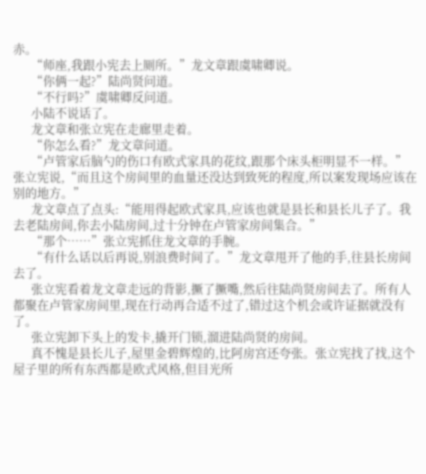赤。
      “师座,我跟小宪去上厕所。”龙文章跟虞啸卿说。
      “你俩一起?”陆尚贤问道。
      “不行吗?”虞啸卿反问道。
      小陆不说话了。
      龙文章和张立宪在走廊里走着。
      “你怎么看?”龙文章问道。
      “卢管家后脑勺的伤口有欧式家具的花纹,跟那个床头柜明显不一样。”张立宪说,“而且这个房间里的血量还没达到致死的程度,所以案发现场应该在别的地方。”
      龙文章点了点头:“能用得起欧式家具,应该也就是县长和县长儿子了。我去老陆房间,你去小陆房间,过十分钟在卢管家房间集合。”
      “那个……”张立宪抓住龙文章的手腕。
      “有什么话以后再说,别浪费时间了。”龙文章甩开了他的手,往县长房间去了。
      张立宪看着龙文章走远的背影,撅了撅嘴,然后往陆尚贤房间去了。所有人都聚在卢管家房间里,现在行动再合适不过了,错过这个机会或许证据就没有了。
      张立宪卸下头上的发卡,撬开门锁,溜进陆尚贤的房间。
      真不愧是县长儿子,屋里金碧辉煌的,比阿房宫还夸张。张立宪找了找,这个屋子里的所有东西都是欧式风格,但目光所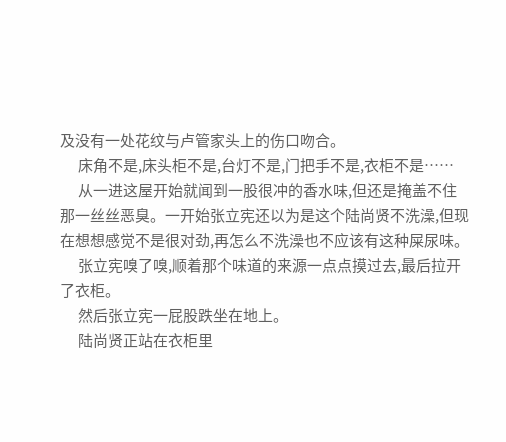及没有一处花纹与卢管家头上的伤口吻合。
      床角不是,床头柜不是,台灯不是,门把手不是,衣柜不是……
      从一进这屋开始就闻到一股很冲的香水味,但还是掩盖不住那一丝丝恶臭。一开始张立宪还以为是这个陆尚贤不洗澡,但现在想想感觉不是很对劲,再怎么不洗澡也不应该有这种屎尿味。
      张立宪嗅了嗅,顺着那个味道的来源一点点摸过去,最后拉开了衣柜。
      然后张立宪一屁股跌坐在地上。
      陆尚贤正站在衣柜里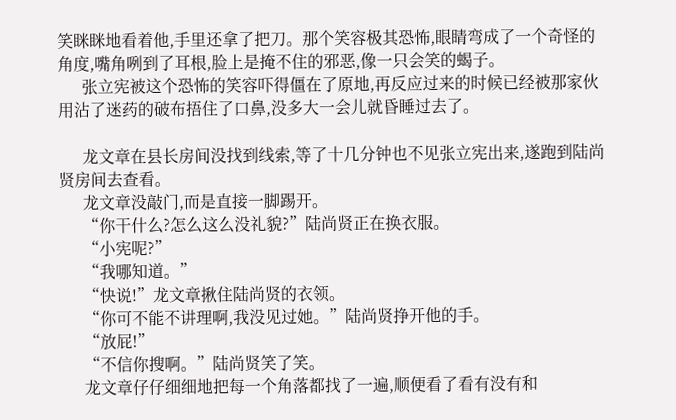笑眯眯地看着他,手里还拿了把刀。那个笑容极其恐怖,眼睛弯成了一个奇怪的角度,嘴角咧到了耳根,脸上是掩不住的邪恶,像一只会笑的蝎子。
      张立宪被这个恐怖的笑容吓得僵在了原地,再反应过来的时候已经被那家伙用沾了迷药的破布捂住了口鼻,没多大一会儿就昏睡过去了。

      龙文章在县长房间没找到线索,等了十几分钟也不见张立宪出来,遂跑到陆尚贤房间去查看。
      龙文章没敲门,而是直接一脚踢开。
      “你干什么?怎么这么没礼貌?”陆尚贤正在换衣服。
      “小宪呢?”
      “我哪知道。”
      “快说!”龙文章揪住陆尚贤的衣领。
      “你可不能不讲理啊,我没见过她。”陆尚贤挣开他的手。
      “放屁!”
      “不信你搜啊。”陆尚贤笑了笑。
      龙文章仔仔细细地把每一个角落都找了一遍,顺便看了看有没有和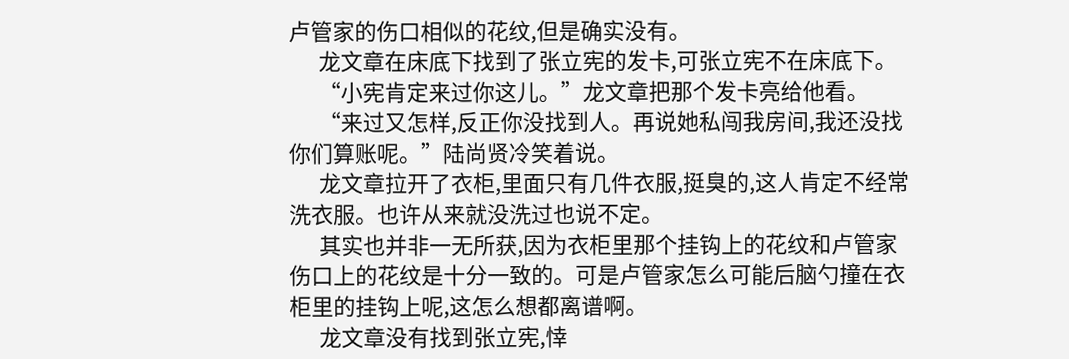卢管家的伤口相似的花纹,但是确实没有。
      龙文章在床底下找到了张立宪的发卡,可张立宪不在床底下。
      “小宪肯定来过你这儿。”龙文章把那个发卡亮给他看。
      “来过又怎样,反正你没找到人。再说她私闯我房间,我还没找你们算账呢。”陆尚贤冷笑着说。
      龙文章拉开了衣柜,里面只有几件衣服,挺臭的,这人肯定不经常洗衣服。也许从来就没洗过也说不定。
      其实也并非一无所获,因为衣柜里那个挂钩上的花纹和卢管家伤口上的花纹是十分一致的。可是卢管家怎么可能后脑勺撞在衣柜里的挂钩上呢,这怎么想都离谱啊。
      龙文章没有找到张立宪,悻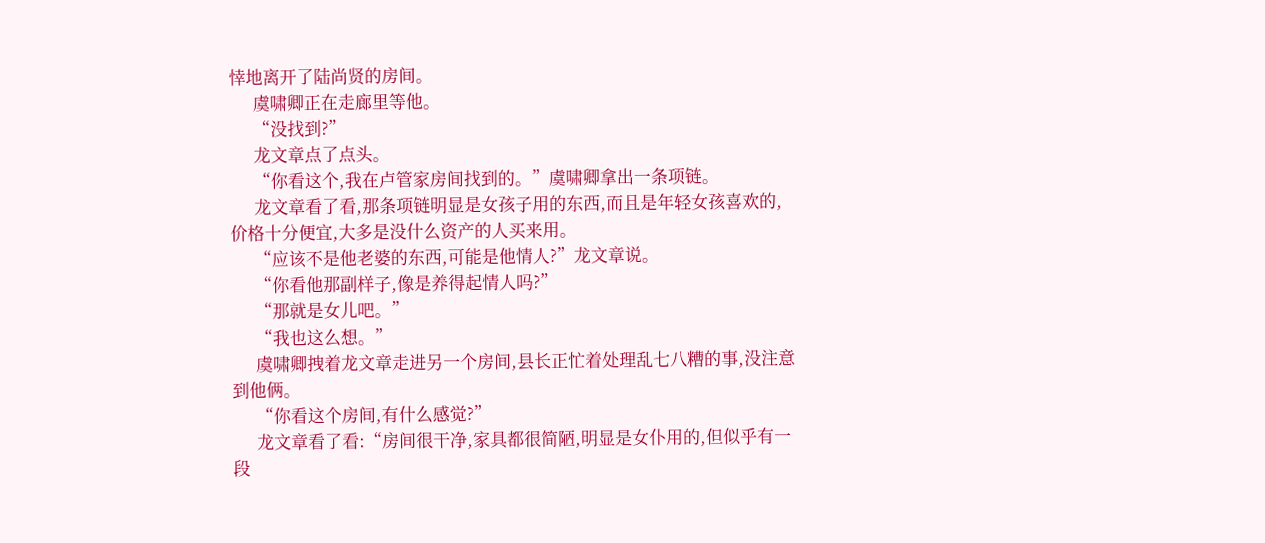悻地离开了陆尚贤的房间。
      虞啸卿正在走廊里等他。
      “没找到?”
      龙文章点了点头。
      “你看这个,我在卢管家房间找到的。”虞啸卿拿出一条项链。
      龙文章看了看,那条项链明显是女孩子用的东西,而且是年轻女孩喜欢的,价格十分便宜,大多是没什么资产的人买来用。
      “应该不是他老婆的东西,可能是他情人?”龙文章说。
      “你看他那副样子,像是养得起情人吗?”
      “那就是女儿吧。”
      “我也这么想。”
      虞啸卿拽着龙文章走进另一个房间,县长正忙着处理乱七八糟的事,没注意到他俩。
      “你看这个房间,有什么感觉?”
      龙文章看了看:“房间很干净,家具都很简陋,明显是女仆用的,但似乎有一段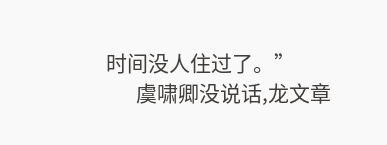时间没人住过了。”
      虞啸卿没说话,龙文章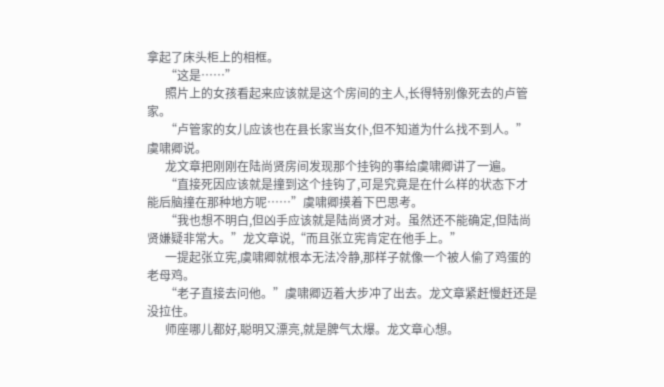拿起了床头柜上的相框。
      “这是……”
      照片上的女孩看起来应该就是这个房间的主人,长得特别像死去的卢管家。
      “卢管家的女儿应该也在县长家当女仆,但不知道为什么找不到人。”虞啸卿说。
      龙文章把刚刚在陆尚贤房间发现那个挂钩的事给虞啸卿讲了一遍。
      “直接死因应该就是撞到这个挂钩了,可是究竟是在什么样的状态下才能后脑撞在那种地方呢……”虞啸卿摸着下巴思考。
      “我也想不明白,但凶手应该就是陆尚贤才对。虽然还不能确定,但陆尚贤嫌疑非常大。”龙文章说,“而且张立宪肯定在他手上。”
      一提起张立宪,虞啸卿就根本无法冷静,那样子就像一个被人偷了鸡蛋的老母鸡。
      “老子直接去问他。”虞啸卿迈着大步冲了出去。龙文章紧赶慢赶还是没拉住。
      师座哪儿都好,聪明又漂亮,就是脾气太爆。龙文章心想。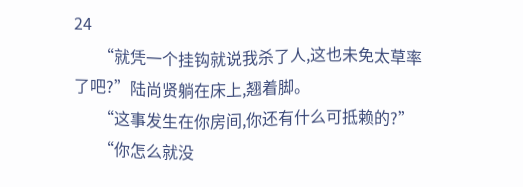24
      “就凭一个挂钩就说我杀了人,这也未免太草率了吧?”陆尚贤躺在床上,翘着脚。
      “这事发生在你房间,你还有什么可抵赖的?”
      “你怎么就没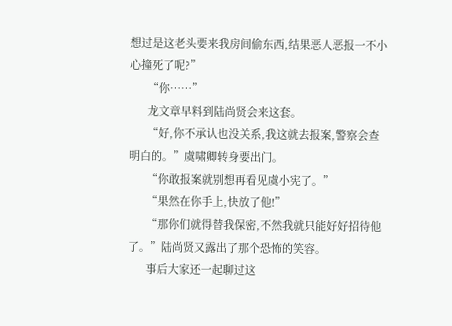想过是这老头要来我房间偷东西,结果恶人恶报一不小心撞死了呢?”
      “你……”
      龙文章早料到陆尚贤会来这套。
      “好,你不承认也没关系,我这就去报案,警察会查明白的。”虞啸卿转身要出门。
      “你敢报案就别想再看见虞小宪了。”
      “果然在你手上,快放了他!”
      “那你们就得替我保密,不然我就只能好好招待他了。”陆尚贤又露出了那个恐怖的笑容。
      事后大家还一起聊过这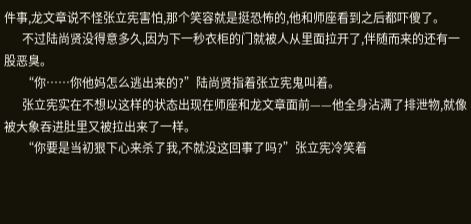件事,龙文章说不怪张立宪害怕,那个笑容就是挺恐怖的,他和师座看到之后都吓傻了。
      不过陆尚贤没得意多久,因为下一秒衣柜的门就被人从里面拉开了,伴随而来的还有一股恶臭。
      “你……你他妈怎么逃出来的?”陆尚贤指着张立宪鬼叫着。
      张立宪实在不想以这样的状态出现在师座和龙文章面前——他全身沾满了排泄物,就像被大象吞进肚里又被拉出来了一样。
      “你要是当初狠下心来杀了我,不就没这回事了吗?”张立宪冷笑着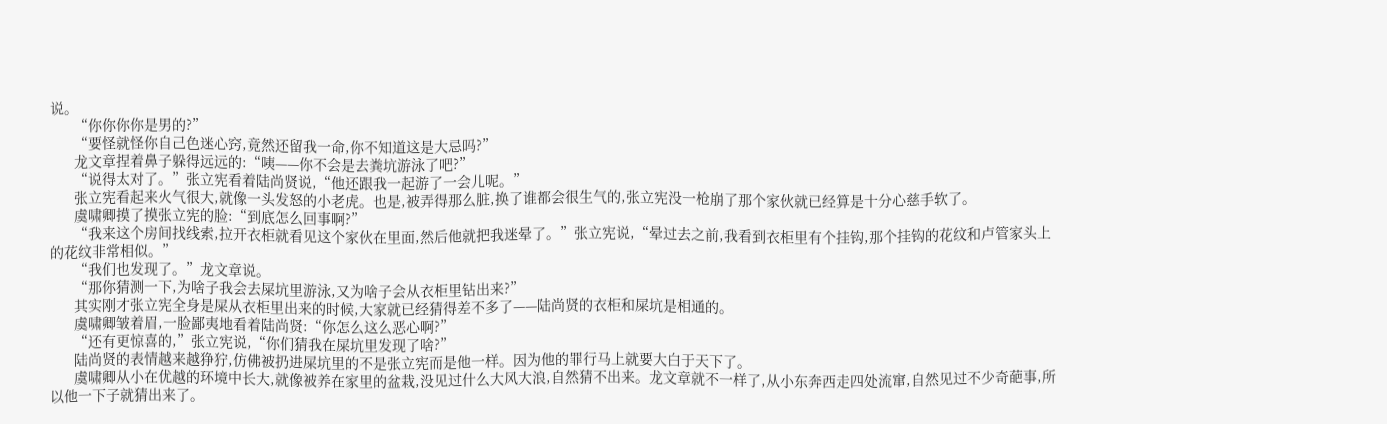说。
      “你你你你是男的?”
      “要怪就怪你自己色迷心窍,竟然还留我一命,你不知道这是大忌吗?”
      龙文章捏着鼻子躲得远远的:“咦——你不会是去粪坑游泳了吧?”
      “说得太对了。”张立宪看着陆尚贤说,“他还跟我一起游了一会儿呢。”
      张立宪看起来火气很大,就像一头发怒的小老虎。也是,被弄得那么脏,换了谁都会很生气的,张立宪没一枪崩了那个家伙就已经算是十分心慈手软了。
      虞啸卿摸了摸张立宪的脸:“到底怎么回事啊?”
      “我来这个房间找线索,拉开衣柜就看见这个家伙在里面,然后他就把我迷晕了。”张立宪说,“晕过去之前,我看到衣柜里有个挂钩,那个挂钩的花纹和卢管家头上的花纹非常相似。”
      “我们也发现了。”龙文章说。
      “那你猜测一下,为啥子我会去屎坑里游泳,又为啥子会从衣柜里钻出来?”
      其实刚才张立宪全身是屎从衣柜里出来的时候,大家就已经猜得差不多了——陆尚贤的衣柜和屎坑是相通的。
      虞啸卿皱着眉,一脸鄙夷地看着陆尚贤:“你怎么这么恶心啊?”
      “还有更惊喜的,”张立宪说,“你们猜我在屎坑里发现了啥?”
      陆尚贤的表情越来越狰狞,仿佛被扔进屎坑里的不是张立宪而是他一样。因为他的罪行马上就要大白于天下了。
      虞啸卿从小在优越的环境中长大,就像被养在家里的盆栽,没见过什么大风大浪,自然猜不出来。龙文章就不一样了,从小东奔西走四处流窜,自然见过不少奇葩事,所以他一下子就猜出来了。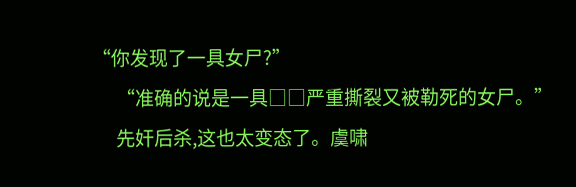“你发现了一具女尸?”
      “准确的说是一具□□严重撕裂又被勒死的女尸。”
      先奸后杀,这也太变态了。虞啸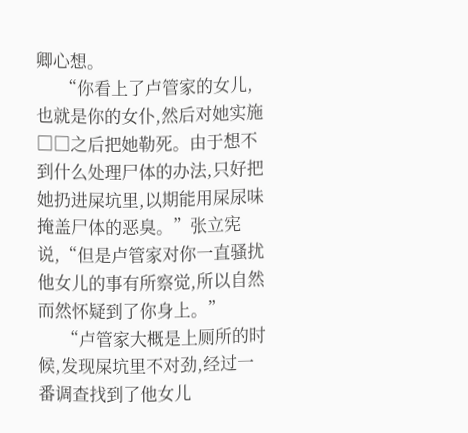卿心想。
      “你看上了卢管家的女儿,也就是你的女仆,然后对她实施□□之后把她勒死。由于想不到什么处理尸体的办法,只好把她扔进屎坑里,以期能用屎尿味掩盖尸体的恶臭。”张立宪说,“但是卢管家对你一直骚扰他女儿的事有所察觉,所以自然而然怀疑到了你身上。”
      “卢管家大概是上厕所的时候,发现屎坑里不对劲,经过一番调查找到了他女儿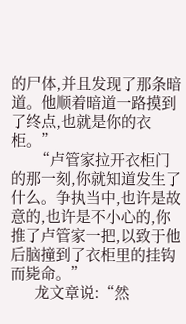的尸体,并且发现了那条暗道。他顺着暗道一路摸到了终点,也就是你的衣柜。”
      “卢管家拉开衣柜门的那一刻,你就知道发生了什么。争执当中,也许是故意的,也许是不小心的,你推了卢管家一把,以致于他后脑撞到了衣柜里的挂钩而毙命。”
      龙文章说:“然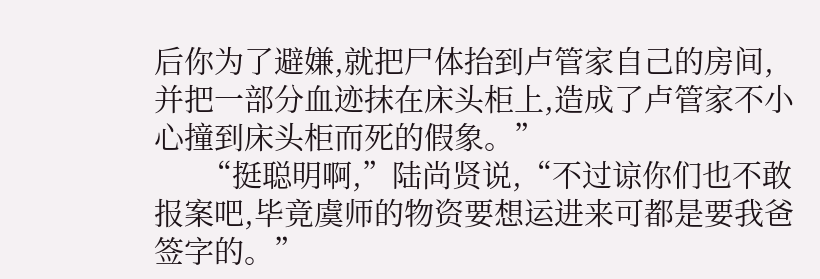后你为了避嫌,就把尸体抬到卢管家自己的房间,并把一部分血迹抹在床头柜上,造成了卢管家不小心撞到床头柜而死的假象。”
      “挺聪明啊,”陆尚贤说,“不过谅你们也不敢报案吧,毕竟虞师的物资要想运进来可都是要我爸签字的。”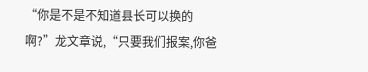“你是不是不知道县长可以换的啊?”龙文章说,“只要我们报案,你爸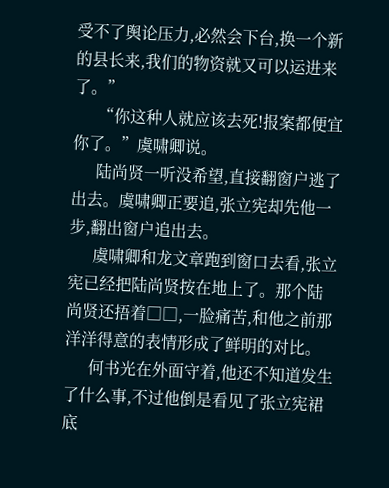受不了舆论压力,必然会下台,换一个新的县长来,我们的物资就又可以运进来了。”
      “你这种人就应该去死!报案都便宜你了。”虞啸卿说。
      陆尚贤一听没希望,直接翻窗户逃了出去。虞啸卿正要追,张立宪却先他一步,翻出窗户追出去。
      虞啸卿和龙文章跑到窗口去看,张立宪已经把陆尚贤按在地上了。那个陆尚贤还捂着□□,一脸痛苦,和他之前那洋洋得意的表情形成了鲜明的对比。
      何书光在外面守着,他还不知道发生了什么事,不过他倒是看见了张立宪裙底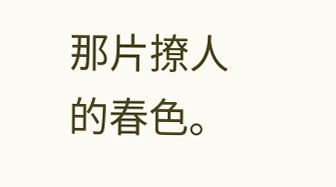那片撩人的春色。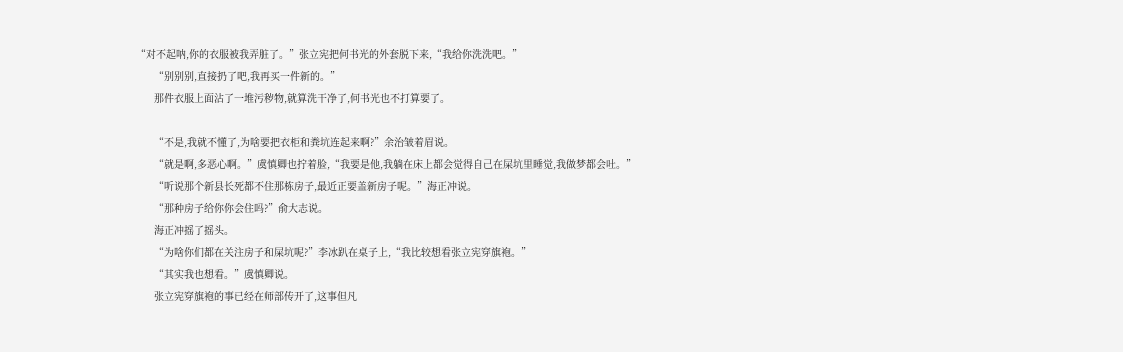“对不起呐,你的衣服被我弄脏了。”张立宪把何书光的外套脱下来,“我给你洗洗吧。”
      “别别别,直接扔了吧,我再买一件新的。”
      那件衣服上面沾了一堆污秽物,就算洗干净了,何书光也不打算要了。

      “不是,我就不懂了,为啥要把衣柜和粪坑连起来啊?”余治皱着眉说。
      “就是啊,多恶心啊。”虞慎卿也拧着脸,“我要是他,我躺在床上都会觉得自己在屎坑里睡觉,我做梦都会吐。”
      “听说那个新县长死都不住那栋房子,最近正要盖新房子呢。”海正冲说。
      “那种房子给你你会住吗?”俞大志说。
      海正冲摇了摇头。
      “为啥你们都在关注房子和屎坑呢?”李冰趴在桌子上,“我比较想看张立宪穿旗袍。”
      “其实我也想看。”虞慎卿说。
      张立宪穿旗袍的事已经在师部传开了,这事但凡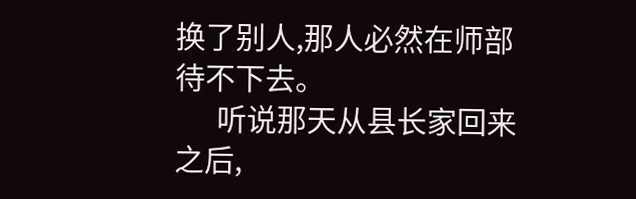换了别人,那人必然在师部待不下去。
      听说那天从县长家回来之后,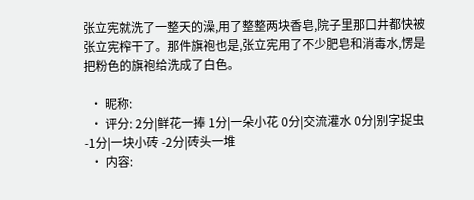张立宪就洗了一整天的澡,用了整整两块香皂,院子里那口井都快被张立宪榨干了。那件旗袍也是,张立宪用了不少肥皂和消毒水,愣是把粉色的旗袍给洗成了白色。

  • 昵称:
  • 评分: 2分|鲜花一捧 1分|一朵小花 0分|交流灌水 0分|别字捉虫 -1分|一块小砖 -2分|砖头一堆
  • 内容: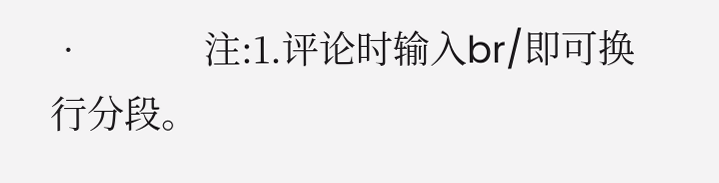•             注:1.评论时输入br/即可换行分段。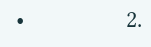•                 2.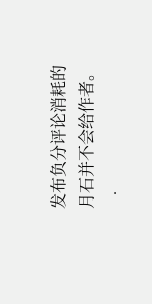发布负分评论消耗的月石并不会给作者。
  •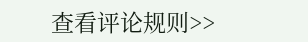查看评论规则>>